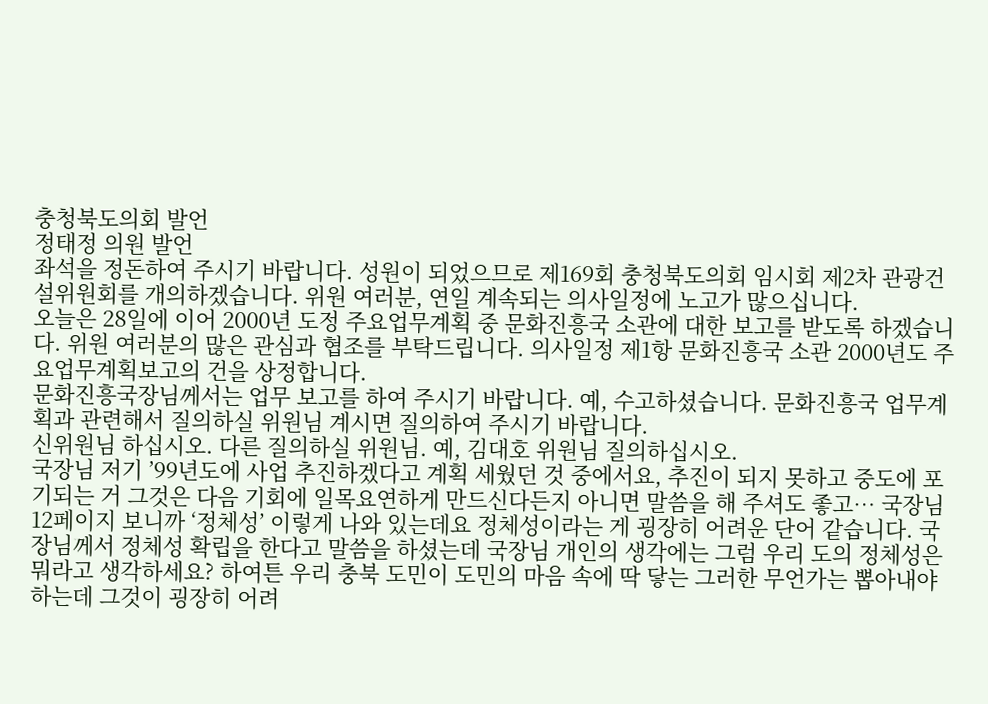충청북도의회 발언
정태정 의원 발언
좌석을 정돈하여 주시기 바랍니다. 성원이 되었으므로 제169회 충청북도의회 임시회 제2차 관광건설위원회를 개의하겠습니다. 위원 여러분, 연일 계속되는 의사일정에 노고가 많으십니다.
오늘은 28일에 이어 2000년 도정 주요업무계획 중 문화진흥국 소관에 대한 보고를 받도록 하겠습니다. 위원 여러분의 많은 관심과 협조를 부탁드립니다. 의사일정 제1항 문화진흥국 소관 2000년도 주요업무계획보고의 건을 상정합니다.
문화진흥국장님께서는 업무 보고를 하여 주시기 바랍니다. 예, 수고하셨습니다. 문화진흥국 업무계획과 관련해서 질의하실 위원님 계시면 질의하여 주시기 바랍니다.
신위원님 하십시오. 다른 질의하실 위원님. 예, 김대호 위원님 질의하십시오.
국장님 저기 ’99년도에 사업 추진하겠다고 계획 세웠던 것 중에서요, 추진이 되지 못하고 중도에 포기되는 거 그것은 다음 기회에 일목요연하게 만드신다든지 아니면 말씀을 해 주셔도 좋고… 국장님 12페이지 보니까 ‘정체성’ 이렇게 나와 있는데요 정체성이라는 게 굉장히 어려운 단어 같습니다. 국장님께서 정체성 확립을 한다고 말씀을 하셨는데 국장님 개인의 생각에는 그럼 우리 도의 정체성은 뭐라고 생각하세요? 하여튼 우리 충북 도민이 도민의 마음 속에 딱 닿는 그러한 무언가는 뽑아내야 하는데 그것이 굉장히 어려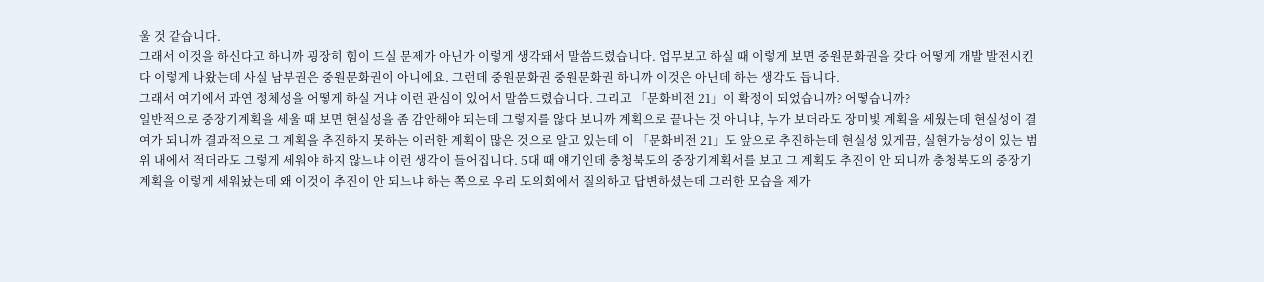울 것 같습니다.
그래서 이것을 하신다고 하니까 굉장히 힘이 드실 문제가 아닌가 이렇게 생각돼서 말씀드렸습니다. 업무보고 하실 때 이렇게 보면 중원문화권을 갖다 어떻게 개발 발전시킨다 이렇게 나왔는데 사실 남부권은 중원문화권이 아니에요. 그런데 중원문화권 중원문화권 하니까 이것은 아닌데 하는 생각도 듭니다.
그래서 여기에서 과연 정체성을 어떻게 하실 거냐 이런 관심이 있어서 말씀드렸습니다. 그리고 「문화비전 21」이 확정이 되었습니까? 어떻습니까?
일반적으로 중장기계획을 세울 때 보면 현실성을 좀 감안해야 되는데 그렇지를 않다 보니까 계획으로 끝나는 것 아니냐, 누가 보더라도 장미빛 계획을 세웠는데 현실성이 결여가 되니까 결과적으로 그 계획을 추진하지 못하는 이러한 계획이 많은 것으로 알고 있는데 이 「문화비전 21」도 앞으로 추진하는데 현실성 있게끔, 실현가능성이 있는 범위 내에서 적더라도 그렇게 세워야 하지 않느냐 이런 생각이 들어집니다. 5대 때 얘기인데 충청북도의 중장기계획서를 보고 그 계획도 추진이 안 되니까 충청북도의 중장기계획을 이렇게 세워놨는데 왜 이것이 추진이 안 되느냐 하는 쪽으로 우리 도의회에서 질의하고 답변하셨는데 그러한 모습을 제가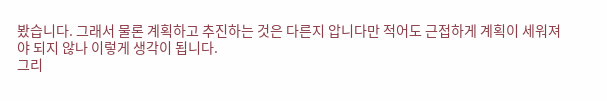봤습니다. 그래서 물론 계획하고 추진하는 것은 다른지 압니다만 적어도 근접하게 계획이 세워져야 되지 않나 이렇게 생각이 됩니다.
그리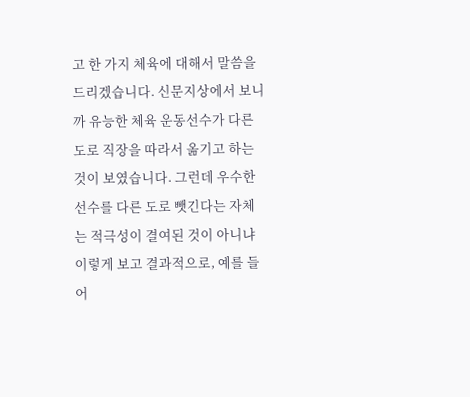고 한 가지 체육에 대해서 말씀을 드리겠습니다. 신문지상에서 보니까 유능한 체육 운동선수가 다른 도로 직장을 따라서 옮기고 하는 것이 보였습니다. 그런데 우수한 선수를 다른 도로 뺏긴다는 자체는 적극성이 결여된 것이 아니냐 이렇게 보고 결과적으로, 예를 들어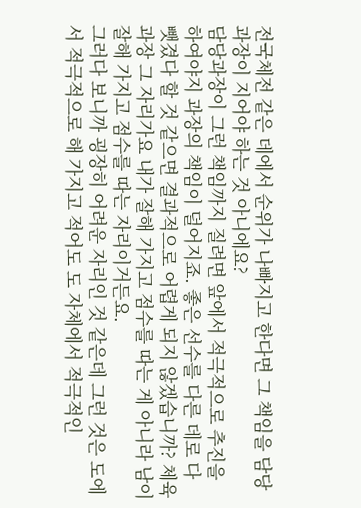전국체전 같은 데에서 순위가 나빠지고 한다면 그 책임을 담당과장이 지어야 하는 것 아니에요?
담당과장이 그런 책임까지 질려면 앞에서 적극적으로 추진을 하여야지 과장의 책임이 덜어지죠. 좋은 선수를 다른 데로 다 뺏겼다 할 것 같으면 결과적으로 어렵게 되지 않겠습니까? 체육과장 그 자리가요 내가 잘해 가지고 점수를 따는 게 아니라 남이 잘해 가지고 점수를 따는 자리이거든요.
그러다 보니까 굉장히 어려운 자리인 것 같은데 그런 것은 도에서 적극적으로 해 가지고 적어도 도 자체에서 적극적인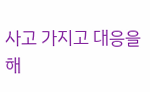사고 가지고 대응을 해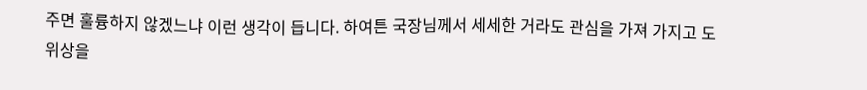주면 훌륭하지 않겠느냐 이런 생각이 듭니다. 하여튼 국장님께서 세세한 거라도 관심을 가져 가지고 도 위상을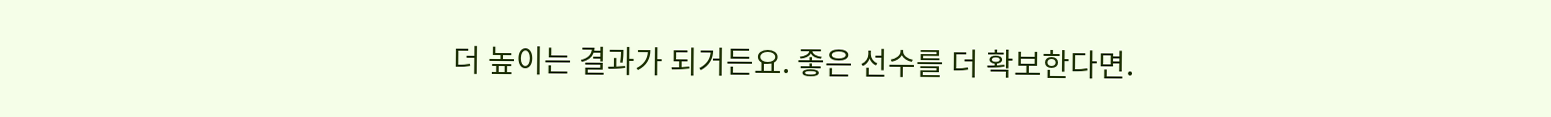더 높이는 결과가 되거든요. 좋은 선수를 더 확보한다면.